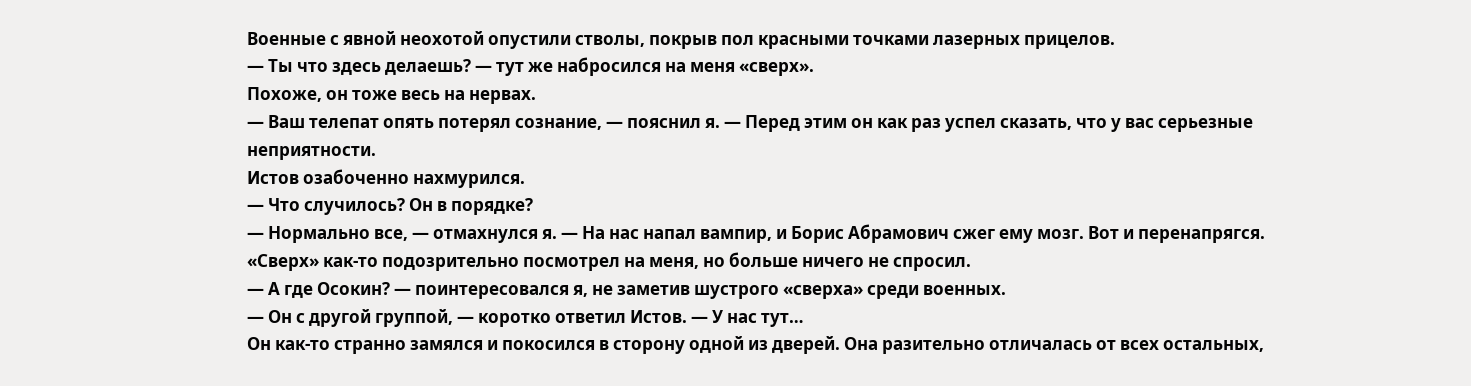Военные с явной неохотой опустили стволы, покрыв пол красными точками лазерных прицелов.
— Ты что здесь делаешь? — тут же набросился на меня «сверх».
Похоже, он тоже весь на нервах.
— Ваш телепат опять потерял сознание, — пояснил я. — Перед этим он как раз успел сказать, что у вас серьезные неприятности.
Истов озабоченно нахмурился.
— Что случилось? Он в порядке?
— Нормально все, — отмахнулся я. — На нас напал вампир, и Борис Абрамович сжег ему мозг. Вот и перенапрягся.
«Сверх» как-то подозрительно посмотрел на меня, но больше ничего не спросил.
— А где Осокин? — поинтересовался я, не заметив шустрого «сверха» среди военных.
— Он с другой группой, — коротко ответил Истов. — У нас тут…
Он как-то странно замялся и покосился в сторону одной из дверей. Она разительно отличалась от всех остальных,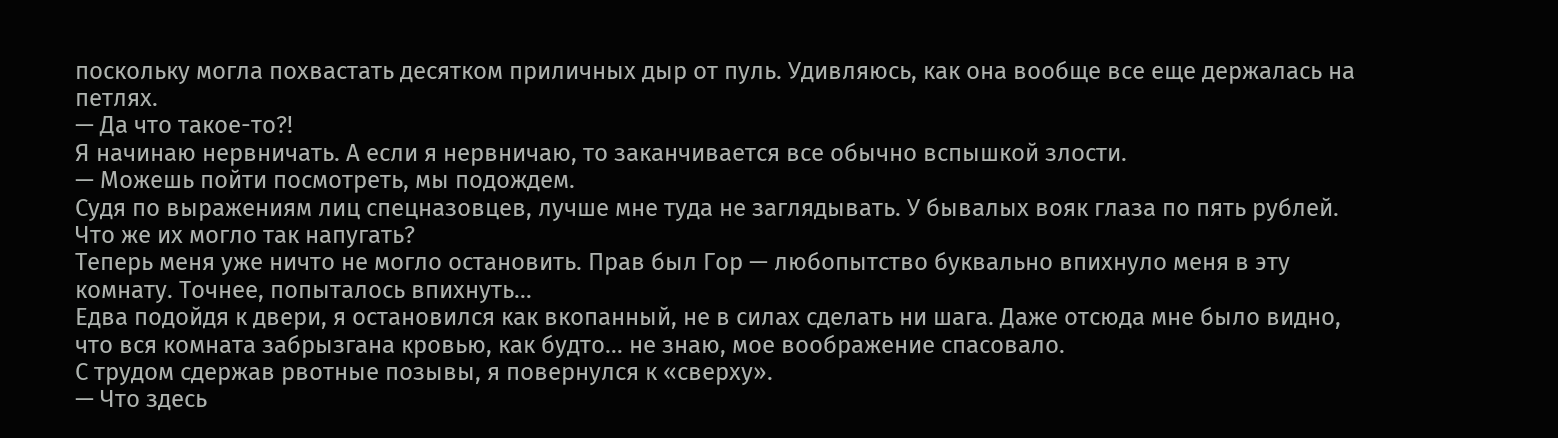поскольку могла похвастать десятком приличных дыр от пуль. Удивляюсь, как она вообще все еще держалась на петлях.
— Да что такое-то?!
Я начинаю нервничать. А если я нервничаю, то заканчивается все обычно вспышкой злости.
— Можешь пойти посмотреть, мы подождем.
Судя по выражениям лиц спецназовцев, лучше мне туда не заглядывать. У бывалых вояк глаза по пять рублей. Что же их могло так напугать?
Теперь меня уже ничто не могло остановить. Прав был Гор — любопытство буквально впихнуло меня в эту комнату. Точнее, попыталось впихнуть…
Едва подойдя к двери, я остановился как вкопанный, не в силах сделать ни шага. Даже отсюда мне было видно, что вся комната забрызгана кровью, как будто… не знаю, мое воображение спасовало.
С трудом сдержав рвотные позывы, я повернулся к «сверху».
— Что здесь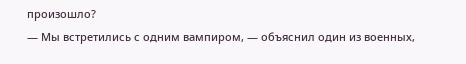произошло?
— Мы встретились с одним вампиром, — объяснил один из военных,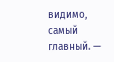видимо, самый главный. —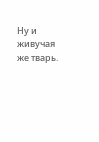Ну и живучая же тварь.